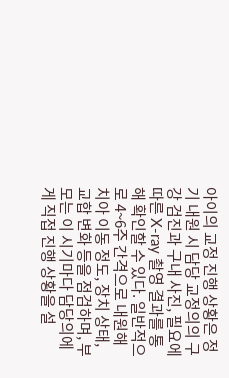아이의 교정 진행 상황은 정기 내원 시 담당 교정의의 구강 검진과 구내 사진, 필요에 따른 X-ray 촬영 결과를 통해 확인할 수 있다. 일반적으로 4~6주 간격으로 내원해 치아 이동 정도, 장치 상태, 교합 변화 등을 점검하며, 부모는 이 시기마다 담당의에게 직접 진행 상황을 설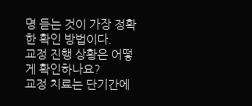명 듣는 것이 가장 정확한 확인 방법이다.
교정 진행 상황은 어떻게 확인하나요?
교정 치료는 단기간에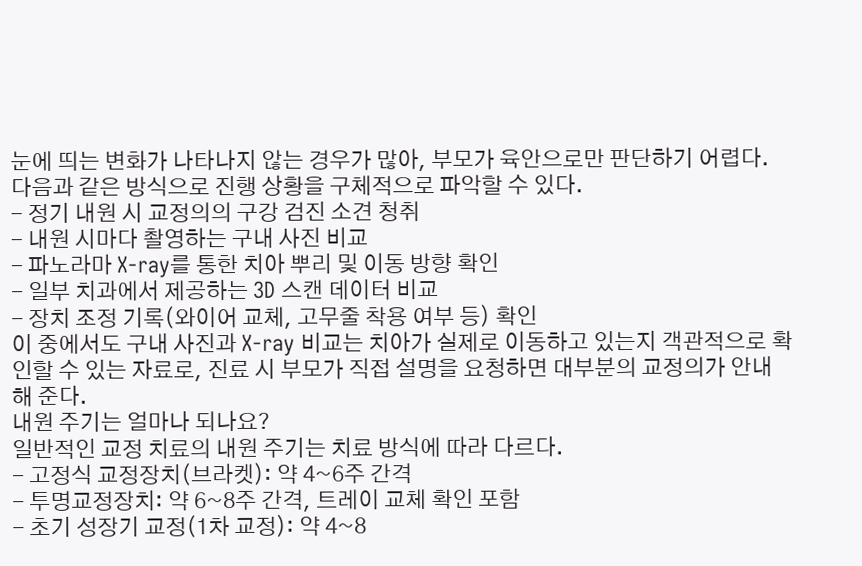눈에 띄는 변화가 나타나지 않는 경우가 많아, 부모가 육안으로만 판단하기 어렵다. 다음과 같은 방식으로 진행 상황을 구체적으로 파악할 수 있다.
- 정기 내원 시 교정의의 구강 검진 소견 청취
- 내원 시마다 촬영하는 구내 사진 비교
- 파노라마 X-ray를 통한 치아 뿌리 및 이동 방향 확인
- 일부 치과에서 제공하는 3D 스캔 데이터 비교
- 장치 조정 기록(와이어 교체, 고무줄 착용 여부 등) 확인
이 중에서도 구내 사진과 X-ray 비교는 치아가 실제로 이동하고 있는지 객관적으로 확인할 수 있는 자료로, 진료 시 부모가 직접 설명을 요청하면 대부분의 교정의가 안내해 준다.
내원 주기는 얼마나 되나요?
일반적인 교정 치료의 내원 주기는 치료 방식에 따라 다르다.
- 고정식 교정장치(브라켓): 약 4~6주 간격
- 투명교정장치: 약 6~8주 간격, 트레이 교체 확인 포함
- 초기 성장기 교정(1차 교정): 약 4~8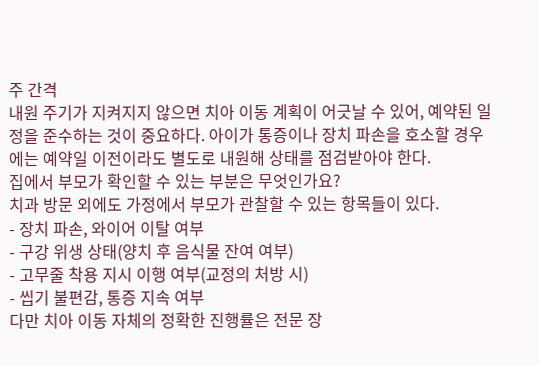주 간격
내원 주기가 지켜지지 않으면 치아 이동 계획이 어긋날 수 있어, 예약된 일정을 준수하는 것이 중요하다. 아이가 통증이나 장치 파손을 호소할 경우에는 예약일 이전이라도 별도로 내원해 상태를 점검받아야 한다.
집에서 부모가 확인할 수 있는 부분은 무엇인가요?
치과 방문 외에도 가정에서 부모가 관찰할 수 있는 항목들이 있다.
- 장치 파손, 와이어 이탈 여부
- 구강 위생 상태(양치 후 음식물 잔여 여부)
- 고무줄 착용 지시 이행 여부(교정의 처방 시)
- 씹기 불편감, 통증 지속 여부
다만 치아 이동 자체의 정확한 진행률은 전문 장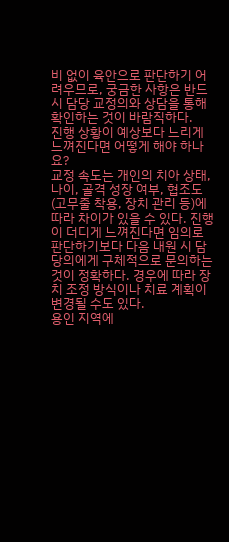비 없이 육안으로 판단하기 어려우므로, 궁금한 사항은 반드시 담당 교정의와 상담을 통해 확인하는 것이 바람직하다.
진행 상황이 예상보다 느리게 느껴진다면 어떻게 해야 하나요?
교정 속도는 개인의 치아 상태, 나이, 골격 성장 여부, 협조도(고무줄 착용, 장치 관리 등)에 따라 차이가 있을 수 있다. 진행이 더디게 느껴진다면 임의로 판단하기보다 다음 내원 시 담당의에게 구체적으로 문의하는 것이 정확하다. 경우에 따라 장치 조정 방식이나 치료 계획이 변경될 수도 있다.
용인 지역에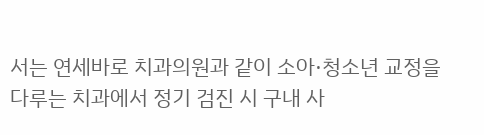서는 연세바로 치과의원과 같이 소아·청소년 교정을 다루는 치과에서 정기 검진 시 구내 사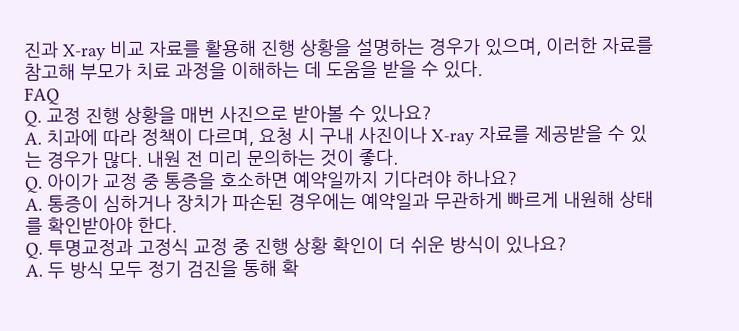진과 X-ray 비교 자료를 활용해 진행 상황을 설명하는 경우가 있으며, 이러한 자료를 참고해 부모가 치료 과정을 이해하는 데 도움을 받을 수 있다.
FAQ
Q. 교정 진행 상황을 매번 사진으로 받아볼 수 있나요?
A. 치과에 따라 정책이 다르며, 요청 시 구내 사진이나 X-ray 자료를 제공받을 수 있는 경우가 많다. 내원 전 미리 문의하는 것이 좋다.
Q. 아이가 교정 중 통증을 호소하면 예약일까지 기다려야 하나요?
A. 통증이 심하거나 장치가 파손된 경우에는 예약일과 무관하게 빠르게 내원해 상태를 확인받아야 한다.
Q. 투명교정과 고정식 교정 중 진행 상황 확인이 더 쉬운 방식이 있나요?
A. 두 방식 모두 정기 검진을 통해 확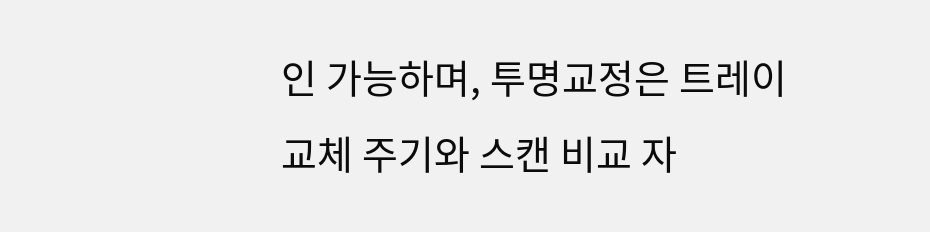인 가능하며, 투명교정은 트레이 교체 주기와 스캔 비교 자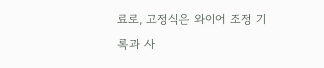료로, 고정식은 와이어 조정 기록과 사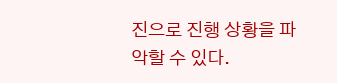진으로 진행 상황을 파악할 수 있다.